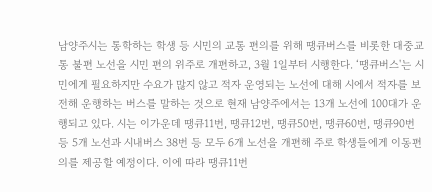남양주시는 통학하는 학생 등 시민의 교통 편의를 위해 땡큐버스를 비롯한 대중교통 불편 노선을 시민 편의 위주로 개편하고, 3월 1일부터 시행한다. ‘땡큐버스'는 시민에게 필요하지만 수요가 많지 않고 적자 운영되는 노선에 대해 시에서 적자를 보전해 운행하는 버스를 말하는 것으로 현재 남양주에서는 13개 노선에 100대가 운행되고 있다. 시는 이가운데 땡큐11번, 땡큐12번, 땡큐50번, 땡큐60번, 땡큐90번 등 5개 노선과 시내버스 38번 등 모두 6개 노선을 개편해 주로 학생들에게 이동편의를 제공할 예정이다. 이에 따라 땡큐11번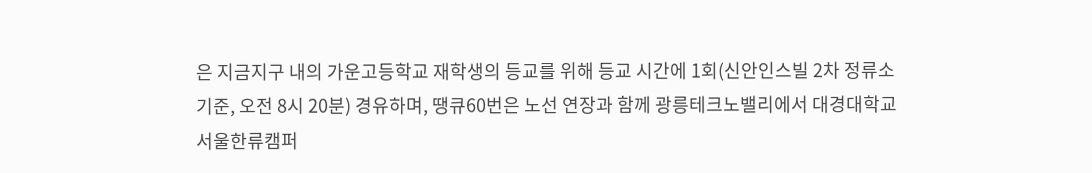은 지금지구 내의 가운고등학교 재학생의 등교를 위해 등교 시간에 1회(신안인스빌 2차 정류소 기준, 오전 8시 20분) 경유하며, 땡큐60번은 노선 연장과 함께 광릉테크노밸리에서 대경대학교 서울한류캠퍼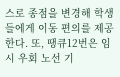스로 종점을 변경해 학생들에게 이동 편의를 제공한다. 또, 땡큐12번은 임시 우회 노선 기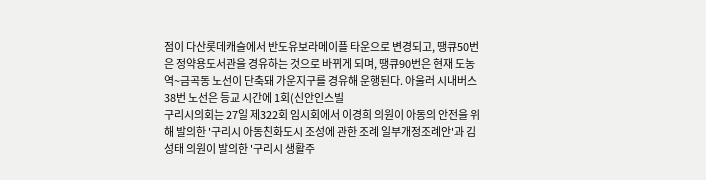점이 다산롯데캐슬에서 반도유보라메이플 타운으로 변경되고, 땡큐50번은 정약용도서관을 경유하는 것으로 바뀌게 되며, 땡큐90번은 현재 도농역~금곡동 노선이 단축돼 가운지구를 경유해 운행된다. 아울러 시내버스 38번 노선은 등교 시간에 1회(신안인스빌
구리시의회는 27일 제322회 임시회에서 이경희 의원이 아동의 안전을 위해 발의한 '구리시 아동친화도시 조성에 관한 조례 일부개정조례안'과 김성태 의원이 발의한 '구리시 생활주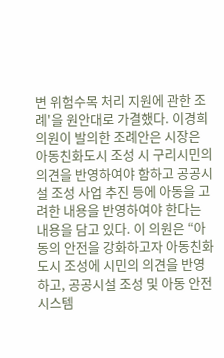변 위험수목 처리 지원에 관한 조례'을 원안대로 가결했다. 이경희 의원이 발의한 조례안은 시장은 아동친화도시 조성 시 구리시민의 의견을 반영하여야 함하고 공공시설 조성 사업 추진 등에 아동을 고려한 내용을 반영하여야 한다는 내용을 담고 있다. 이 의원은 “아동의 안전을 강화하고자 아동친화도시 조성에 시민의 의견을 반영하고, 공공시설 조성 및 아동 안전시스템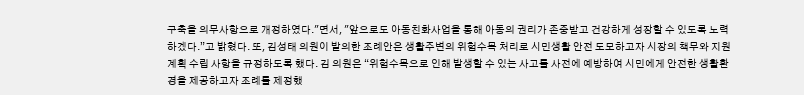구축을 의무사항으로 개정하였다."면서, "앞으로도 아동친화사업을 통해 아동의 권리가 존중받고 건강하게 성장할 수 있도록 노력하겠다.”고 밝혔다. 또, 김성태 의원이 발의한 조례안은 생활주변의 위험수목 처리로 시민생활 안전 도모하고자 시장의 책무와 지원계획 수립 사항을 규정하도록 했다. 김 의원은 “위험수목으로 인해 발생할 수 있는 사고를 사전에 예방하여 시민에게 안전한 생활환경을 제공하고자 조례를 제정했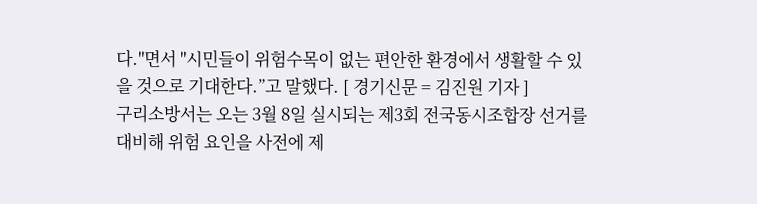다."면서 "시민들이 위험수목이 없는 편안한 환경에서 생활할 수 있을 것으로 기대한다.”고 말했다. [ 경기신문 = 김진원 기자 ]
구리소방서는 오는 3월 8일 실시되는 제3회 전국동시조합장 선거를 대비해 위험 요인을 사전에 제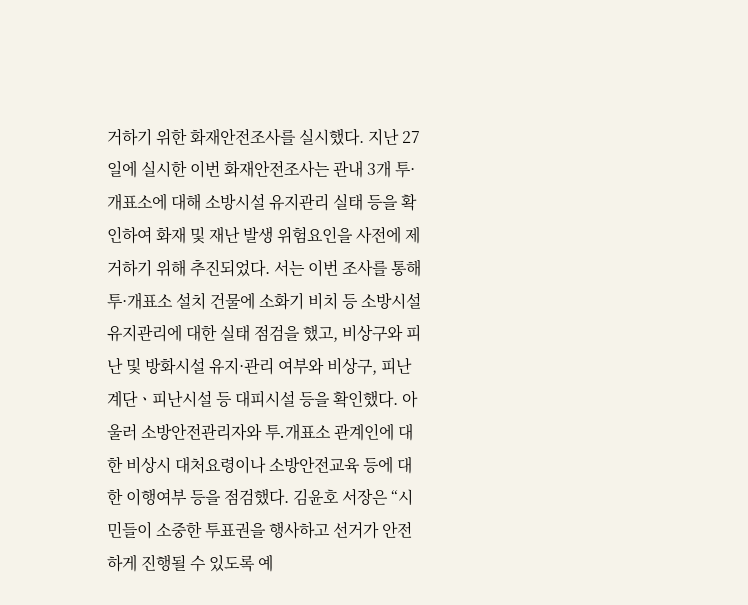거하기 위한 화재안전조사를 실시했다. 지난 27일에 실시한 이번 화재안전조사는 관내 3개 투·개표소에 대해 소방시설 유지관리 실태 등을 확인하여 화재 및 재난 발생 위험요인을 사전에 제거하기 위해 추진되었다. 서는 이번 조사를 통해 투·개표소 설치 건물에 소화기 비치 등 소방시설 유지관리에 대한 실태 점검을 했고, 비상구와 피난 및 방화시설 유지·관리 여부와 비상구, 피난계단ㆍ피난시설 등 대피시설 등을 확인했다. 아울러 소방안전관리자와 투․개표소 관계인에 대한 비상시 대처요령이나 소방안전교육 등에 대한 이행여부 등을 점검했다. 김윤호 서장은 “시민들이 소중한 투표권을 행사하고 선거가 안전하게 진행될 수 있도록 예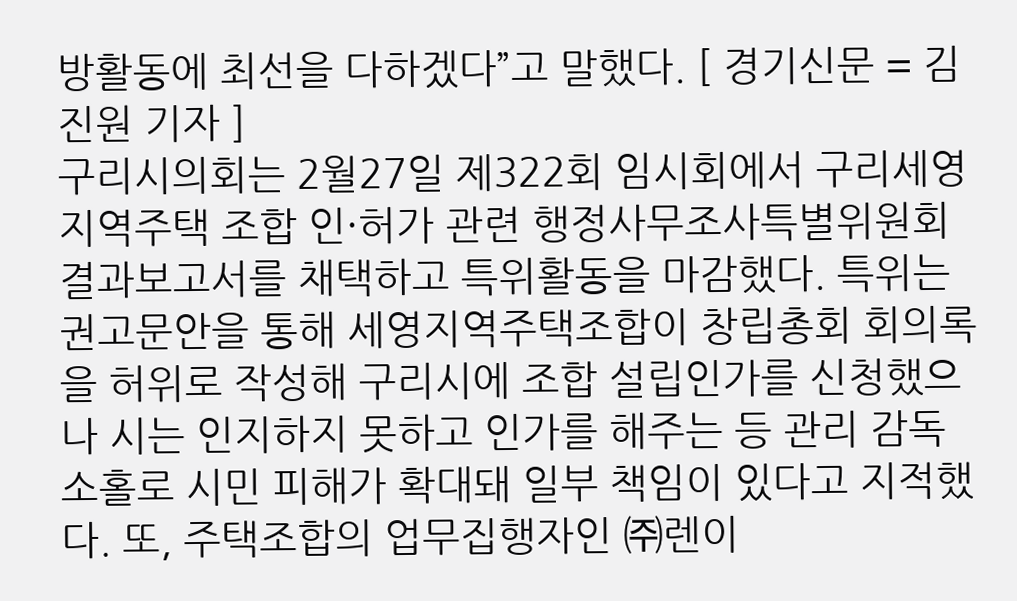방활동에 최선을 다하겠다”고 말했다. [ 경기신문 = 김진원 기자 ]
구리시의회는 2월27일 제322회 임시회에서 구리세영지역주택 조합 인·허가 관련 행정사무조사특별위원회 결과보고서를 채택하고 특위활동을 마감했다. 특위는 권고문안을 통해 세영지역주택조합이 창립총회 회의록을 허위로 작성해 구리시에 조합 설립인가를 신청했으나 시는 인지하지 못하고 인가를 해주는 등 관리 감독 소홀로 시민 피해가 확대돼 일부 책임이 있다고 지적했다. 또, 주택조합의 업무집행자인 ㈜렌이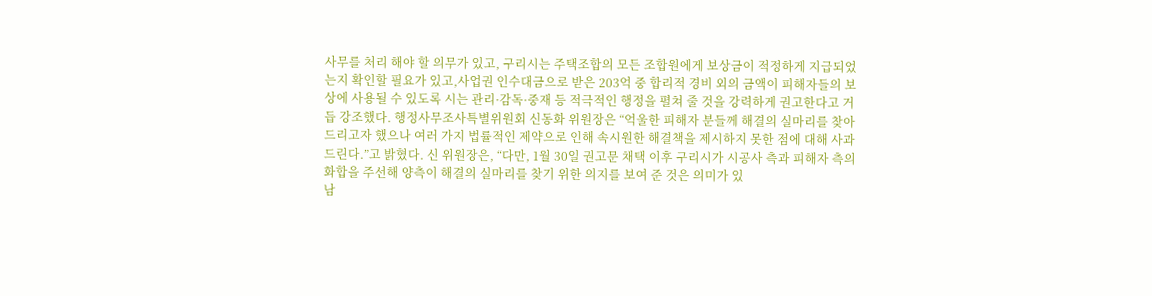사무를 처리 해야 할 의무가 있고, 구리시는 주택조합의 모든 조합원에게 보상금이 적정하게 지급되었는지 확인할 필요가 있고,사업권 인수대금으로 받은 203억 중 합리적 경비 외의 금액이 피해자들의 보상에 사용될 수 있도록 시는 관리·감독·중재 등 적극적인 행정을 펼쳐 줄 것을 강력하게 권고한다고 거듭 강조했다. 행정사무조사특별위원회 신동화 위원장은 “억울한 피해자 분들께 해결의 실마리를 찾아드리고자 했으나 여러 가지 법률적인 제약으로 인해 속시원한 해결책을 제시하지 못한 점에 대해 사과드린다.”고 밝혔다. 신 위원장은, “다만, 1월 30일 권고문 채택 이후 구리시가 시공사 측과 피해자 측의 화합을 주선해 양측이 해결의 실마리를 찾기 위한 의지를 보여 준 것은 의미가 있
남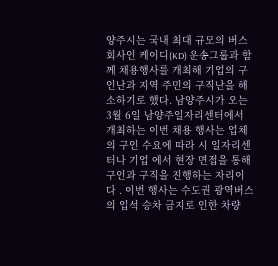양주시는 국내 최대 규모의 버스 회사인 케이디(KD) 운송그룹과 함께 채용행사를 개최해 기업의 구인난과 지역 주민의 구직난을 해소하기로 했다. 남양주시가 오는 3월 6일 남양주일자리센터에서 개최하는 이번 채용 행사는 업체의 구인 수요에 따라 시 일자리센터나 기업 에서 현장 면접을 통해 구인과 구직을 진행하는 자리이다 . 이번 행사는 수도권 광역버스의 입석 승차 금지로 인한 차량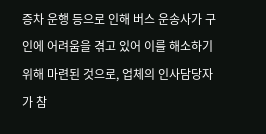증차 운행 등으로 인해 버스 운송사가 구인에 어려움을 겪고 있어 이를 해소하기 위해 마련된 것으로, 업체의 인사담당자가 참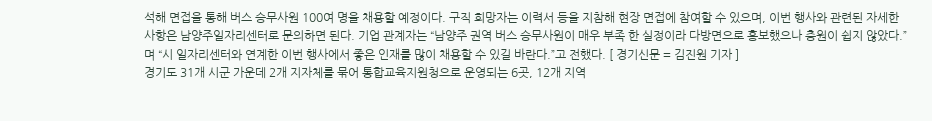석해 면접을 통해 버스 승무사원 100여 명을 채용할 예정이다. 구직 희망자는 이력서 등을 지참해 현장 면접에 참여할 수 있으며, 이번 행사와 관련된 자세한 사항은 남양주일자리센터로 문의하면 된다. 기업 관계자는 “남양주 권역 버스 승무사원이 매우 부족 한 실정이라 다방면으로 홍보했으나 충원이 쉽지 않았다.”며 “시 일자리센터와 연계한 이번 행사에서 좋은 인재를 많이 채용할 수 있길 바란다.”고 전했다. [ 경기신문 = 김진원 기자 ]
경기도 31개 시군 가운데 2개 지자체를 묶어 통합교육지원청으로 운영되는 6곳, 12개 지역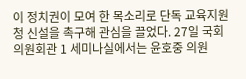이 정치권이 모여 한 목소리로 단독 교육지원청 신설을 촉구해 관심을 끌었다. 27일 국회의원회관 1 세미나실에서는 윤호중 의원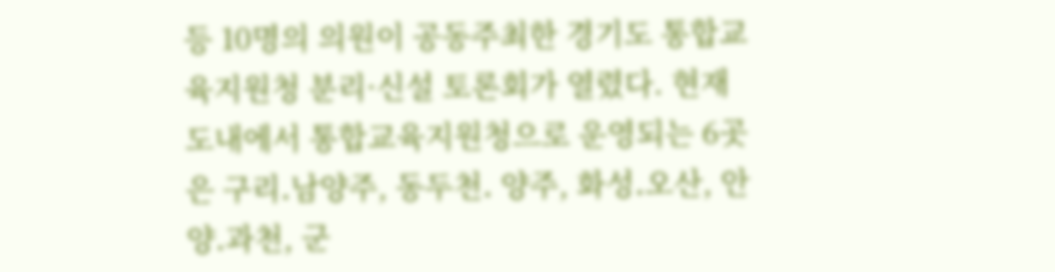등 10명의 의원이 공동주최한 경기도 통합교육지원청 분리·신설 토론회가 열렸다. 현재 도내에서 통합교육지원청으로 운영되는 6곳은 구리․남양주, 동두천․ 양주, 화성․오산, 안양․과천, 군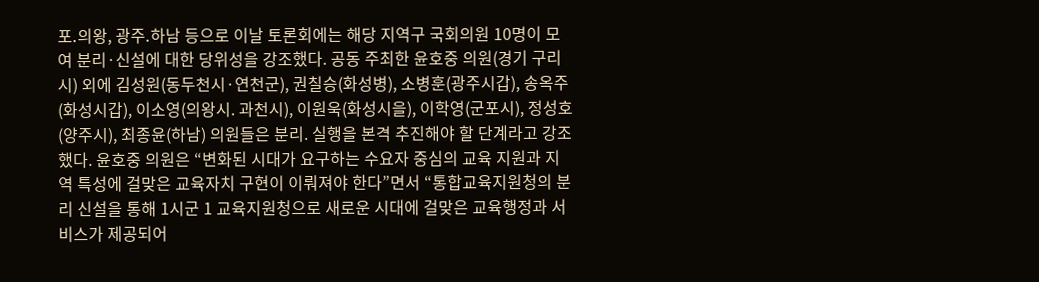포․의왕, 광주․하남 등으로 이날 토론회에는 해당 지역구 국회의원 10명이 모여 분리·신설에 대한 당위성을 강조했다. 공동 주최한 윤호중 의원(경기 구리시) 외에 김성원(동두천시·연천군), 권칠승(화성병), 소병훈(광주시갑), 송옥주(화성시갑), 이소영(의왕시. 과천시), 이원욱(화성시을), 이학영(군포시), 정성호(양주시), 최종윤(하남) 의원들은 분리. 실행을 본격 추진해야 할 단계라고 강조했다. 윤호중 의원은 “변화된 시대가 요구하는 수요자 중심의 교육 지원과 지역 특성에 걸맞은 교육자치 구현이 이뤄져야 한다”면서 “통합교육지원청의 분리 신설을 통해 1시군 1 교육지원청으로 새로운 시대에 걸맞은 교육행정과 서비스가 제공되어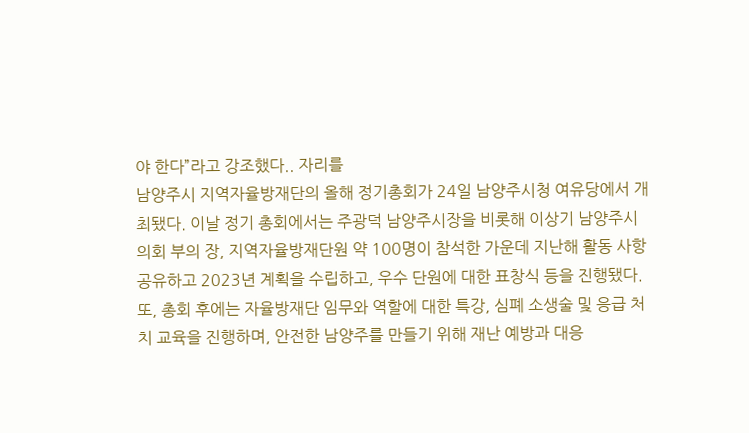야 한다”라고 강조했다.. 자리를
남양주시 지역자율방재단의 올해 정기총회가 24일 남양주시청 여유당에서 개최됐다. 이날 정기 총회에서는 주광덕 남양주시장을 비롯해 이상기 남양주시의회 부의 장, 지역자율방재단원 약 100명이 참석한 가운데 지난해 활동 사항 공유하고 2023년 계획을 수립하고, 우수 단원에 대한 표창식 등을 진행됐다. 또, 총회 후에는 자율방재단 임무와 역할에 대한 특강, 심폐 소생술 및 응급 처치 교육을 진행하며, 안전한 남양주를 만들기 위해 재난 예방과 대응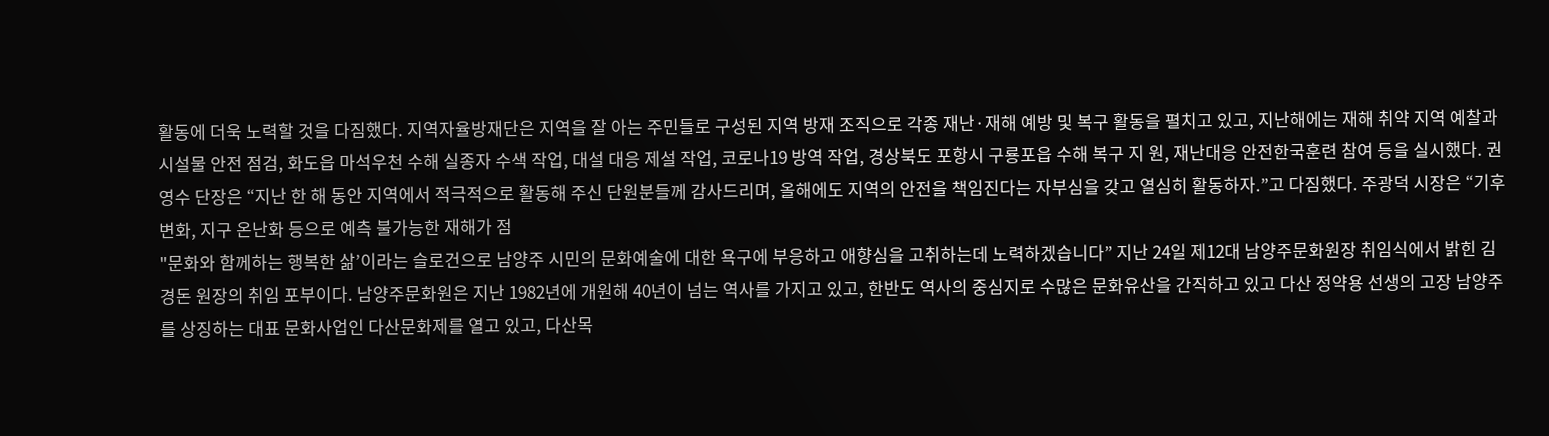활동에 더욱 노력할 것을 다짐했다. 지역자율방재단은 지역을 잘 아는 주민들로 구성된 지역 방재 조직으로 각종 재난·재해 예방 및 복구 활동을 펼치고 있고, 지난해에는 재해 취약 지역 예찰과 시설물 안전 점검, 화도읍 마석우천 수해 실종자 수색 작업, 대설 대응 제설 작업, 코로나19 방역 작업, 경상북도 포항시 구룡포읍 수해 복구 지 원, 재난대응 안전한국훈련 참여 등을 실시했다. 권영수 단장은 “지난 한 해 동안 지역에서 적극적으로 활동해 주신 단원분들께 감사드리며, 올해에도 지역의 안전을 책임진다는 자부심을 갖고 열심히 활동하자.”고 다짐했다. 주광덕 시장은 “기후 변화, 지구 온난화 등으로 예측 불가능한 재해가 점
"문화와 함께하는 행복한 삶’이라는 슬로건으로 남양주 시민의 문화예술에 대한 욕구에 부응하고 애향심을 고취하는데 노력하겠습니다” 지난 24일 제12대 남양주문화원장 취임식에서 밝힌 김경돈 원장의 취임 포부이다. 남양주문화원은 지난 1982년에 개원해 40년이 넘는 역사를 가지고 있고, 한반도 역사의 중심지로 수많은 문화유산을 간직하고 있고 다산 정약용 선생의 고장 남양주를 상징하는 대표 문화사업인 다산문화제를 열고 있고, 다산목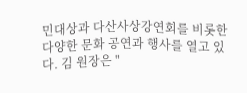민대상과 다산사상강연회를 비롯한 다양한 문화 공연과 행사를 열고 있다. 김 원장은 "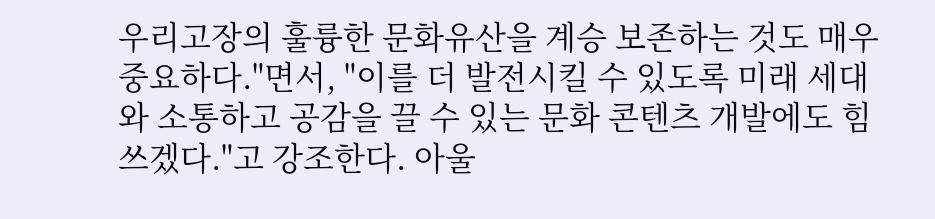우리고장의 훌륭한 문화유산을 계승 보존하는 것도 매우 중요하다."면서, "이를 더 발전시킬 수 있도록 미래 세대와 소통하고 공감을 끌 수 있는 문화 콘텐츠 개발에도 힘쓰겠다."고 강조한다. 아울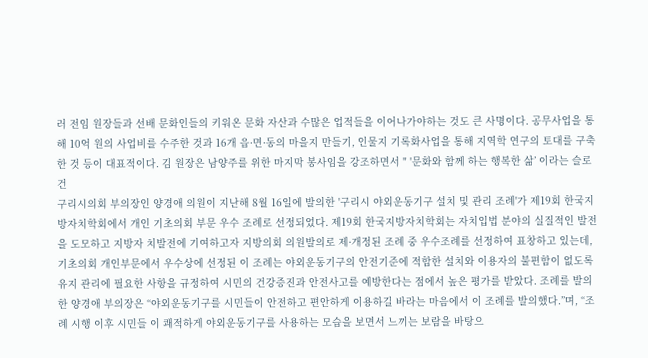러 전임 원장들과 선배 문화인들의 키워온 문화 자산과 수많은 업적들을 이어나가야하는 것도 큰 사명이다. 공무사업을 통해 10억 원의 사업비를 수주한 것과 16개 읍·면·동의 마을지 만들기, 인물지 기록화사업을 통해 지역학 연구의 토대를 구축한 것 등이 대표적이다. 김 원장은 남양주를 위한 마지막 봉사임을 강조하면서 " '문화와 함께 하는 행복한 삶’ 이라는 슬로건
구리시의회 부의장인 양경애 의원이 지난해 8월 16일에 발의한 '구리시 야외운동기구 설치 및 관리 조례'가 제19회 한국지방자치학회에서 개인 기초의회 부문 우수 조례로 선정되었다. 제19회 한국지방자치학회는 자치입법 분야의 실질적인 발전을 도모하고 지방자 치발전에 기여하고자 지방의회 의원발의로 제·개정된 조례 중 우수조례를 선정하여 표창하고 있는데, 기초의회 개인부문에서 우수상에 선정된 이 조례는 야외운동기구의 안전기준에 적합한 설치와 이용자의 불편함이 없도록 유지 관리에 필요한 사항을 규정하여 시민의 건강증진과 안전사고를 예방한다는 점에서 높은 평가를 받았다. 조례를 발의한 양경애 부의장은 “야외운동기구를 시민들이 안전하고 편안하게 이용하길 바라는 마음에서 이 조례를 발의했다.”며, “조례 시행 이후 시민들 이 쾌적하게 야외운동기구를 사용하는 모습을 보면서 느끼는 보람을 바탕으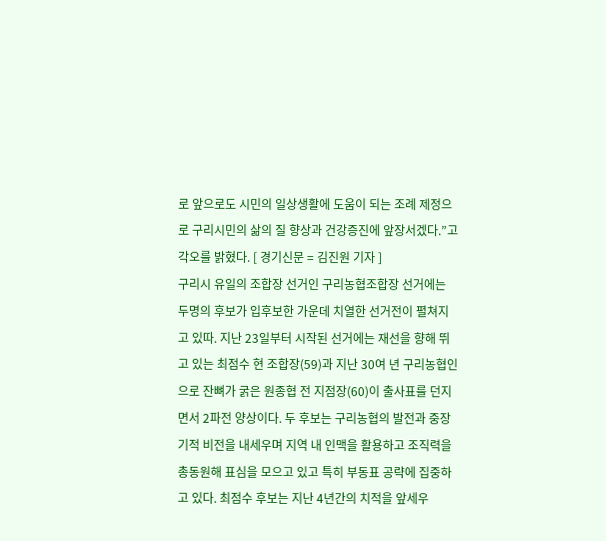로 앞으로도 시민의 일상생활에 도움이 되는 조례 제정으로 구리시민의 삶의 질 향상과 건강증진에 앞장서겠다.”고 각오를 밝혔다. [ 경기신문 = 김진원 기자 ]
구리시 유일의 조합장 선거인 구리농협조합장 선거에는 두명의 후보가 입후보한 가운데 치열한 선거전이 펼쳐지고 있따. 지난 23일부터 시작된 선거에는 재선을 향해 뛰고 있는 최점수 현 조합장(59)과 지난 30여 년 구리농협인으로 잔뼈가 굵은 원종협 전 지점장(60)이 출사표를 던지면서 2파전 양상이다. 두 후보는 구리농협의 발전과 중장기적 비전을 내세우며 지역 내 인맥을 활용하고 조직력을 총동원해 표심을 모으고 있고 특히 부동표 공략에 집중하고 있다. 최점수 후보는 지난 4년간의 치적을 앞세우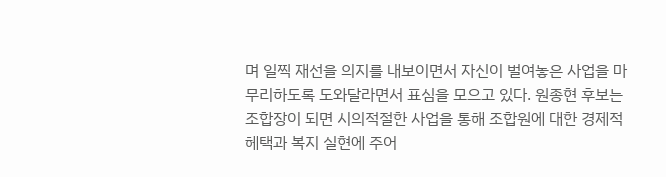며 일찍 재선을 의지를 내보이면서 자신이 벌여놓은 사업을 마무리하도록 도와달라면서 표심을 모으고 있다. 원종현 후보는 조합장이 되면 시의적절한 사업을 통해 조합원에 대한 경제적 헤택과 복지 실현에 주어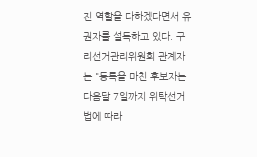진 역할을 다하겠다면서 유권자를 설득하고 있다. 구리선거관리위원회 관계자는 "등록을 마친 후보자는 다음달 7일까지 위탁선거법에 따라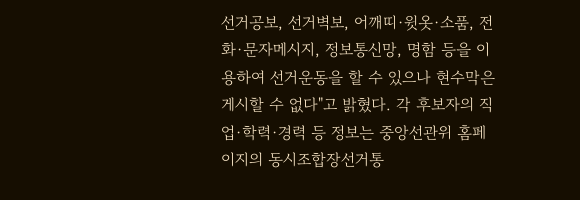선거공보, 선거벽보, 어깨띠·윗옷·소품, 전화·문자메시지, 정보통신망, 명함 등을 이용하여 선거운동을 할 수 있으나 현수막은 게시할 수 없다"고 밝혔다. 각 후보자의 직업·학력·경력 등 정보는 중앙선관위 홈페이지의 동시조합장선거통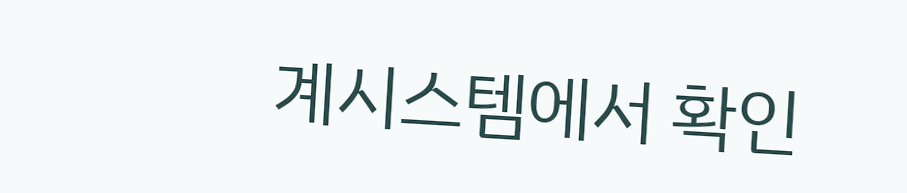계시스템에서 확인